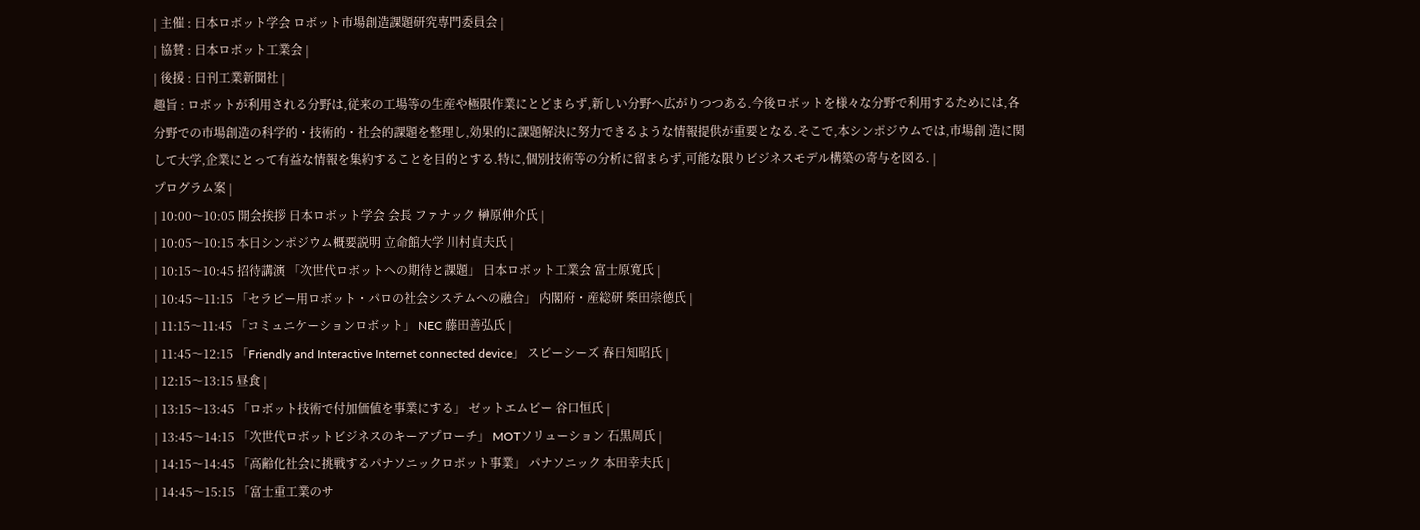| 主催 : 日本ロボット学会 ロボット市場創造課題研究専門委員会 |
| 協賛 : 日本ロボット工業会 |
| 後援 : 日刊工業新聞社 |
趣旨 : ロボットが利用される分野は,従来の工場等の生産や極限作業にとどまらず,新しい分野へ広がりつつある.今後ロボットを様々な分野で利用するためには,各 分野での市場創造の科学的・技術的・社会的課題を整理し,効果的に課題解決に努力できるような情報提供が重要となる.そこで,本シンポジウムでは,市場創 造に関して大学,企業にとって有益な情報を集約することを目的とする.特に,個別技術等の分析に留まらず,可能な限りビジネスモデル構築の寄与を図る. |
プログラム案 |
| 10:00〜10:05 開会挨拶 日本ロボット学会 会長 ファナック 榊原伸介氏 |
| 10:05〜10:15 本日シンポジウム概要説明 立命館大学 川村貞夫氏 |
| 10:15〜10:45 招待講演 「次世代ロボットへの期待と課題」 日本ロボット工業会 富士原寛氏 |
| 10:45〜11:15 「セラピー用ロボット・パロの社会システムへの融合」 内閣府・産総研 柴田崇徳氏 |
| 11:15〜11:45 「コミュニケーションロボット」 NEC 藤田善弘氏 |
| 11:45〜12:15 「Friendly and Interactive Internet connected device」 スピーシーズ 春日知昭氏 |
| 12:15〜13:15 昼食 |
| 13:15〜13:45 「ロボット技術で付加価値を事業にする」 ゼットエムピー 谷口恒氏 |
| 13:45〜14:15 「次世代ロボットビジネスのキーアプローチ」 MOTソリューション 石黒周氏 |
| 14:15〜14:45 「高齢化社会に挑戦するパナソニックロボット事業」 パナソニック 本田幸夫氏 |
| 14:45〜15:15 「富士重工業のサ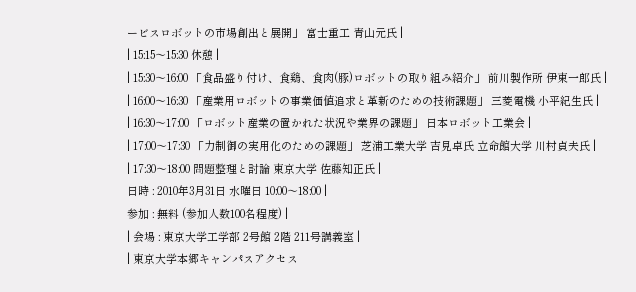ービスロボットの市場創出と展開」 富士重工 青山元氏 |
| 15:15〜15:30 休憩 |
| 15:30〜16:00 「食品盛り付け、食鶏、食肉(豚)ロボットの取り組み紹介」 前川製作所 伊東一郎氏 |
| 16:00〜16:30 「産業用ロボットの事業価値追求と革新のための技術課題」 三菱電機 小平紀生氏 |
| 16:30〜17:00 「ロボット産業の置かれた状況や業界の課題」 日本ロボット工業会 |
| 17:00〜17:30 「力制御の実用化のための課題」 芝浦工業大学 吉見卓氏 立命館大学 川村貞夫氏 |
| 17:30〜18:00 問題整理と討論 東京大学 佐藤知正氏 |
日時 : 2010年3月31日 水曜日 10:00〜18:00 |
参加 : 無料 (参加人数100名程度) |
| 会場 : 東京大学工学部 2号館 2階 211号講義室 |
| 東京大学本郷キャンパスアクセス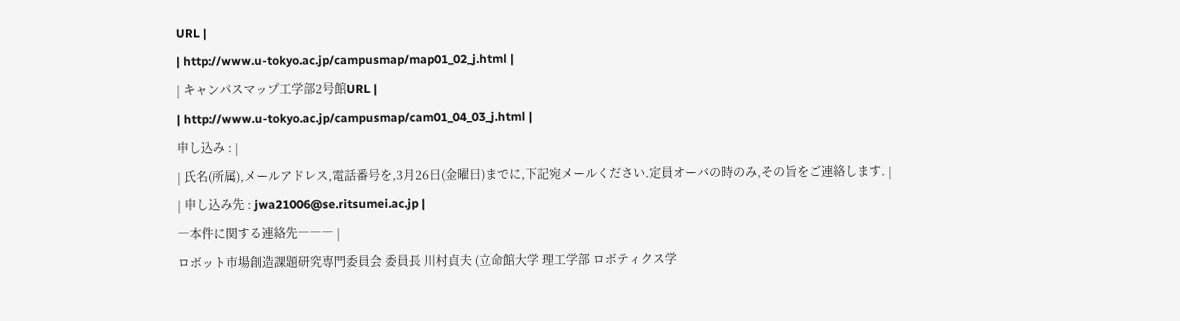URL |
| http://www.u-tokyo.ac.jp/campusmap/map01_02_j.html |
| キャンパスマップ工学部2号館URL |
| http://www.u-tokyo.ac.jp/campusmap/cam01_04_03_j.html |
申し込み : |
| 氏名(所属),メールアドレス,電話番号を,3月26日(金曜日)までに,下記宛メールください.定員オーバの時のみ,その旨をご連絡します. |
| 申し込み先 : jwa21006@se.ritsumei.ac.jp |
―本件に関する連絡先――― |
ロボット市場創造課題研究専門委員会 委員長 川村貞夫 (立命館大学 理工学部 ロボティクス学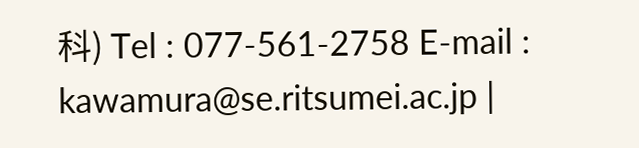科) Tel : 077-561-2758 E-mail : kawamura@se.ritsumei.ac.jp |